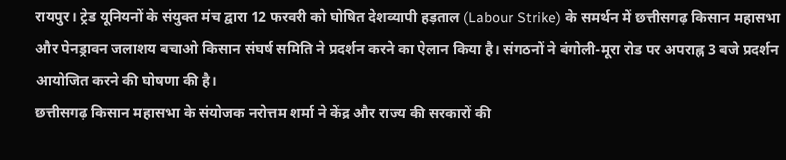रायपुर। ट्रेड यूनियनों के संयुक्त मंच द्वारा 12 फरवरी को घोषित देशव्यापी हड़ताल (Labour Strike) के समर्थन में छत्तीसगढ़ किसान महासभा और पेनड्रावन जलाशय बचाओ किसान संघर्ष समिति ने प्रदर्शन करने का ऐलान किया है। संगठनों ने बंगोली-मूरा रोड पर अपराह्न 3 बजे प्रदर्शन आयोजित करने की घोषणा की है।
छत्तीसगढ़ किसान महासभा के संयोजक नरोत्तम शर्मा ने केंद्र और राज्य की सरकारों की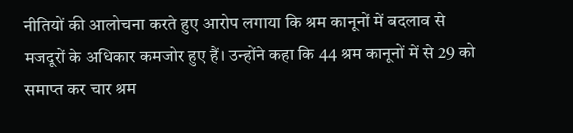नीतियों की आलोचना करते हुए आरोप लगाया कि श्रम कानूनों में बदलाव से मजदूरों के अधिकार कमजोर हुए हैं। उन्होंने कहा कि 44 श्रम कानूनों में से 29 को समाप्त कर चार श्रम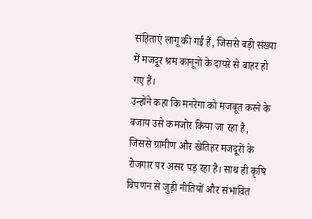संहिताएं लागू की गई हैं, जिससे बड़ी संख्या में मजदूर श्रम कानूनों के दायरे से बाहर हो गए हैं।
उन्होंने कहा कि मनरेगा को मजबूत करने के बजाय उसे कमजोर किया जा रहा है, जिससे ग्रामीण और खेतिहर मजदूरों के रोजगार पर असर पड़ रहा है। साथ ही कृषि विपणन से जुड़ी नीतियों और संभावित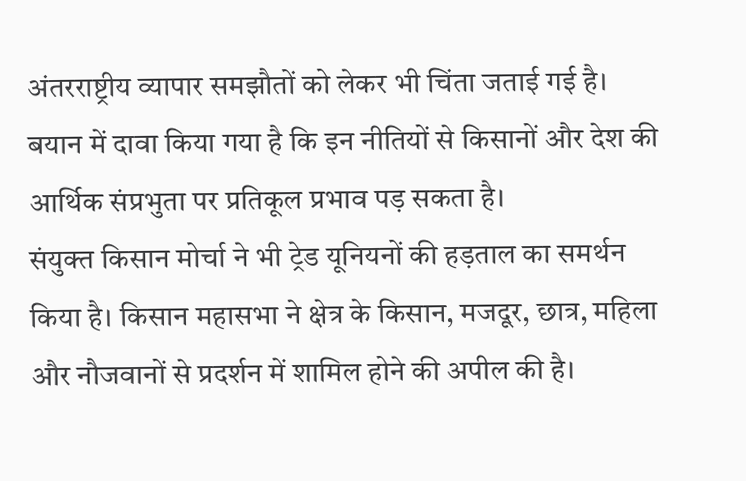अंतरराष्ट्रीय व्यापार समझौतों को लेकर भी चिंता जताई गई है। बयान में दावा किया गया है कि इन नीतियों से किसानों और देश की आर्थिक संप्रभुता पर प्रतिकूल प्रभाव पड़ सकता है।
संयुक्त किसान मोर्चा ने भी ट्रेड यूनियनों की हड़ताल का समर्थन किया है। किसान महासभा ने क्षेत्र के किसान, मजदूर, छात्र, महिला और नौजवानों से प्रदर्शन में शामिल होने की अपील की है।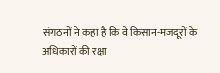संगठनों ने कहा है कि वे किसान-मजदूरों के अधिकारों की रक्षा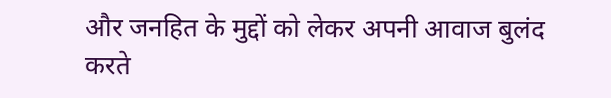और जनहित के मुद्दों को लेकर अपनी आवाज बुलंद करते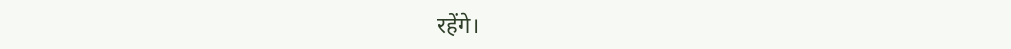रहेंगे।